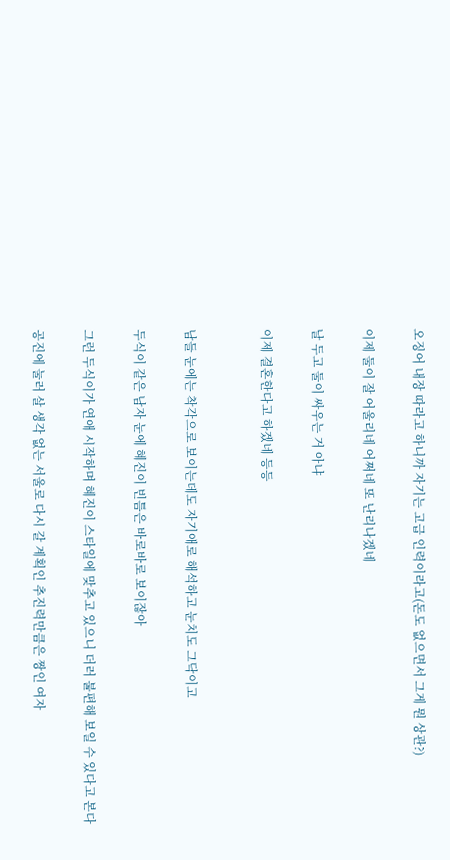오징어 내장 따라고 하니까 자기는 고급 인력이라고(돈도 없으면서 그게 뭔 상관?)

이제 둘이 잘 어울리네 어쩌네 또 난리나겠네

날 두고 둘이 싸우는 거 아냐

이제 결혼한다고 하겠네 등등


남들 눈에는 착각으로 보이는데도 자기애로 해석하고 눈치도 그닥이고

두식이 같은 남자 눈에 혜진이 빈틈은 바로바로 보이잖아

그런 두식이가 연애 시작하며 혜진이 스타일에 맞추고 있으니 더러 불편해 보일 수 있다고 본다

공진에 눌러 살 생각 없는 서울로 다시 갈 계획인 추진력만큼은 짱인 여자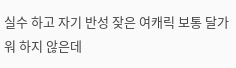실수 하고 자기 반성 잦은 여캐릭 보통 달가워 하지 않은데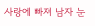사랑에 빠져 남자 눈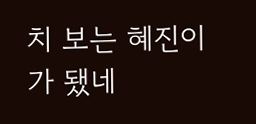치 보는 혜진이가 됐네